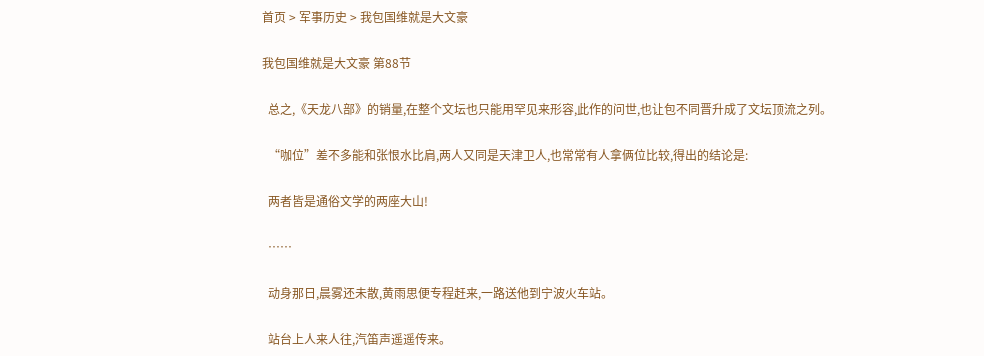首页 > 军事历史 > 我包国维就是大文豪

我包国维就是大文豪 第88节

  总之,《天龙八部》的销量,在整个文坛也只能用罕见来形容,此作的问世,也让包不同晋升成了文坛顶流之列。

  “咖位”差不多能和张恨水比肩,两人又同是天津卫人,也常常有人拿俩位比较,得出的结论是:

  两者皆是通俗文学的两座大山!

  ……

  动身那日,晨雾还未散,黄雨思便专程赶来,一路送他到宁波火车站。

  站台上人来人往,汽笛声遥遥传来。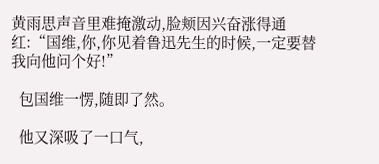黄雨思声音里难掩激动,脸颊因兴奋涨得通红:“国维,你,你见着鲁迅先生的时候,一定要替我向他问个好!”

  包国维一愣,随即了然。

  他又深吸了一口气,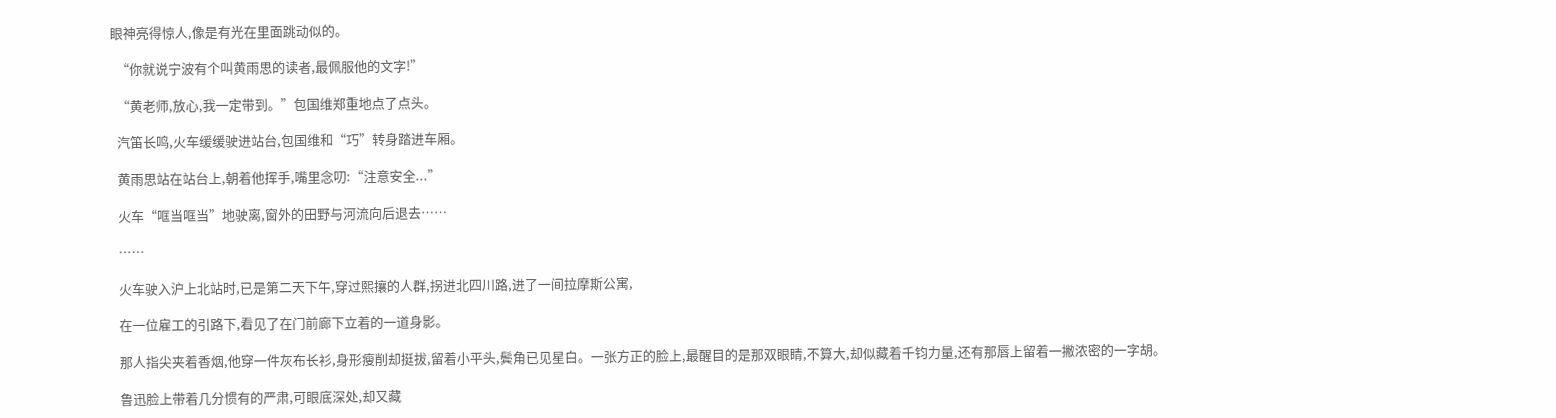眼神亮得惊人,像是有光在里面跳动似的。

  “你就说宁波有个叫黄雨思的读者,最佩服他的文字!”

  “黄老师,放心,我一定带到。”包国维郑重地点了点头。

  汽笛长鸣,火车缓缓驶进站台,包国维和“巧”转身踏进车厢。

  黄雨思站在站台上,朝着他挥手,嘴里念叨:“注意安全...”

  火车“哐当哐当”地驶离,窗外的田野与河流向后退去……

  ……

  火车驶入沪上北站时,已是第二天下午,穿过熙攘的人群,拐进北四川路,进了一间拉摩斯公寓,

  在一位雇工的引路下,看见了在门前廊下立着的一道身影。

  那人指尖夹着香烟,他穿一件灰布长衫,身形瘦削却挺拔,留着小平头,鬓角已见星白。一张方正的脸上,最醒目的是那双眼睛,不算大,却似藏着千钧力量,还有那唇上留着一撇浓密的一字胡。

  鲁迅脸上带着几分惯有的严肃,可眼底深处,却又藏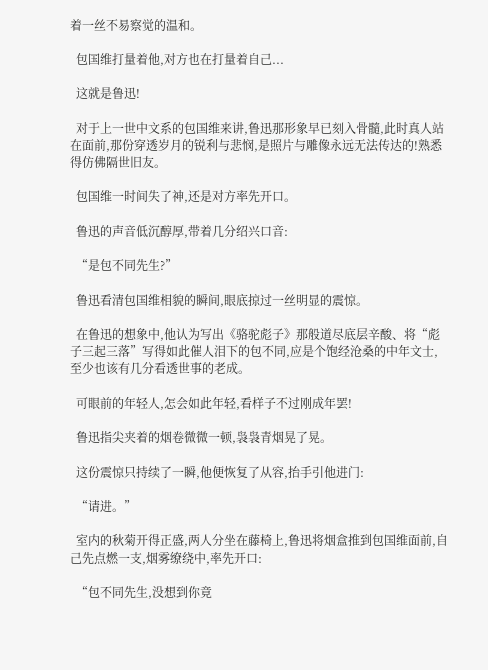着一丝不易察觉的温和。

  包国维打量着他,对方也在打量着自己...

  这就是鲁迅!

  对于上一世中文系的包国维来讲,鲁迅那形象早已刻入骨髓,此时真人站在面前,那份穿透岁月的锐利与悲悯,是照片与雕像永远无法传达的!熟悉得仿佛隔世旧友。

  包国维一时间失了神,还是对方率先开口。

  鲁迅的声音低沉醇厚,带着几分绍兴口音:

  “是包不同先生?”

  鲁迅看清包国维相貌的瞬间,眼底掠过一丝明显的震惊。

  在鲁迅的想象中,他认为写出《骆驼彪子》那般道尽底层辛酸、将“彪子三起三落”写得如此催人泪下的包不同,应是个饱经沧桑的中年文士,至少也该有几分看透世事的老成。

  可眼前的年轻人,怎会如此年轻,看样子不过刚成年罢!

  鲁迅指尖夹着的烟卷微微一顿,袅袅青烟晃了晃。

  这份震惊只持续了一瞬,他便恢复了从容,抬手引他进门:

  “请进。”

  室内的秋菊开得正盛,两人分坐在藤椅上,鲁迅将烟盒推到包国维面前,自己先点燃一支,烟雾缭绕中,率先开口:

  “包不同先生,没想到你竟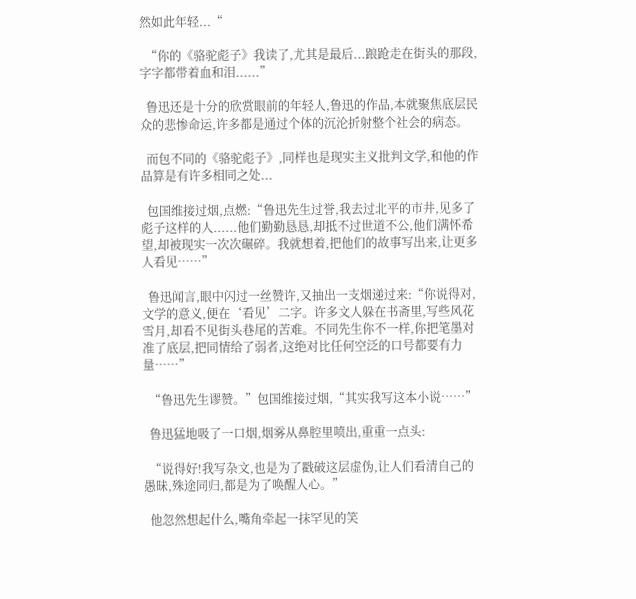然如此年轻...“

  “你的《骆驼彪子》我读了,尤其是最后...踉跄走在街头的那段,字字都带着血和泪......”

  鲁迅还是十分的欣赏眼前的年轻人,鲁迅的作品,本就聚焦底层民众的悲惨命运,许多都是通过个体的沉沦折射整个社会的病态。

  而包不同的《骆驼彪子》,同样也是现实主义批判文学,和他的作品算是有许多相同之处...

  包国维接过烟,点燃:“鲁迅先生过誉,我去过北平的市井,见多了彪子这样的人......他们勤勤恳恳,却抵不过世道不公,他们满怀希望,却被现实一次次碾碎。我就想着,把他们的故事写出来,让更多人看见……”

  鲁迅闻言,眼中闪过一丝赞许,又抽出一支烟递过来:“你说得对,文学的意义,便在‘看见’二字。许多文人躲在书斋里,写些风花雪月,却看不见街头巷尾的苦难。不同先生你不一样,你把笔墨对准了底层,把同情给了弱者,这绝对比任何空泛的口号都要有力量……”

  “鲁迅先生谬赞。”包国维接过烟,“其实我写这本小说……”

  鲁迅猛地吸了一口烟,烟雾从鼻腔里喷出,重重一点头:

  “说得好!我写杂文,也是为了戳破这层虚伪,让人们看清自己的愚昧,殊途同归,都是为了唤醒人心。”

  他忽然想起什么,嘴角牵起一抹罕见的笑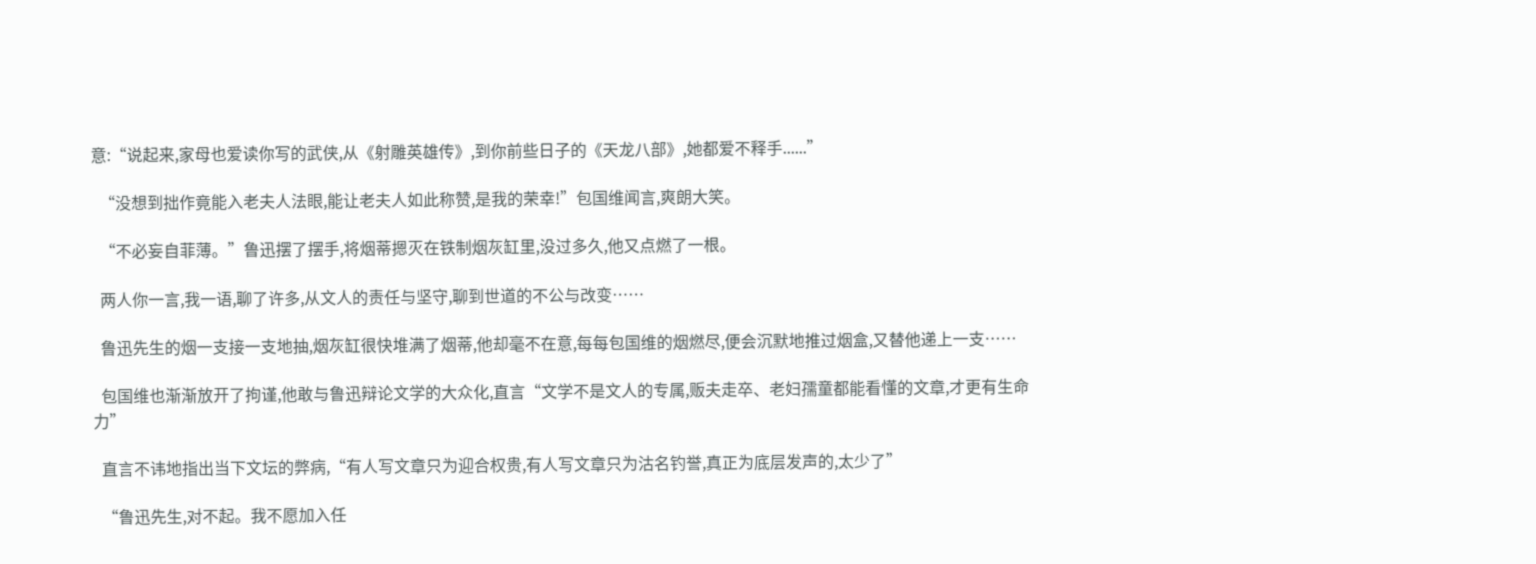意:“说起来,家母也爱读你写的武侠,从《射雕英雄传》,到你前些日子的《天龙八部》,她都爱不释手......”

  “没想到拙作竟能入老夫人法眼,能让老夫人如此称赞,是我的荣幸!”包国维闻言,爽朗大笑。

  “不必妄自菲薄。”鲁迅摆了摆手,将烟蒂摁灭在铁制烟灰缸里,没过多久,他又点燃了一根。

  两人你一言,我一语,聊了许多,从文人的责任与坚守,聊到世道的不公与改变……

  鲁迅先生的烟一支接一支地抽,烟灰缸很快堆满了烟蒂,他却毫不在意,每每包国维的烟燃尽,便会沉默地推过烟盒,又替他递上一支……

  包国维也渐渐放开了拘谨,他敢与鲁迅辩论文学的大众化,直言“文学不是文人的专属,贩夫走卒、老妇孺童都能看懂的文章,才更有生命力”

  直言不讳地指出当下文坛的弊病,“有人写文章只为迎合权贵,有人写文章只为沽名钓誉,真正为底层发声的,太少了”

  “鲁迅先生,对不起。我不愿加入任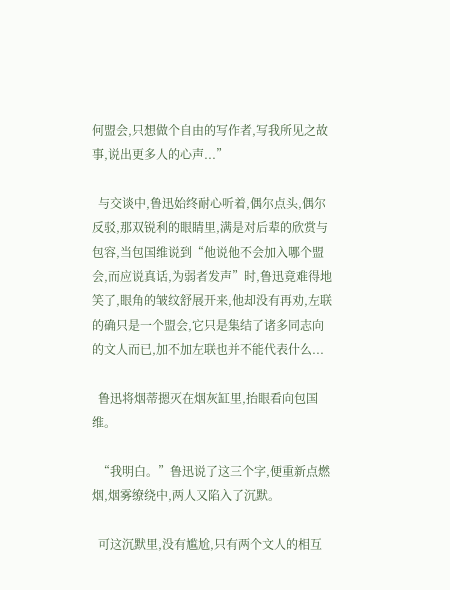何盟会,只想做个自由的写作者,写我所见之故事,说出更多人的心声...”

  与交谈中,鲁迅始终耐心听着,偶尔点头,偶尔反驳,那双锐利的眼睛里,满是对后辈的欣赏与包容,当包国维说到“他说他不会加入哪个盟会,而应说真话,为弱者发声”时,鲁迅竟难得地笑了,眼角的皱纹舒展开来,他却没有再劝,左联的确只是一个盟会,它只是集结了诸多同志向的文人而已,加不加左联也并不能代表什么...

  鲁迅将烟蒂摁灭在烟灰缸里,抬眼看向包国维。

  “我明白。”鲁迅说了这三个字,便重新点燃烟,烟雾缭绕中,两人又陷入了沉默。

  可这沉默里,没有尴尬,只有两个文人的相互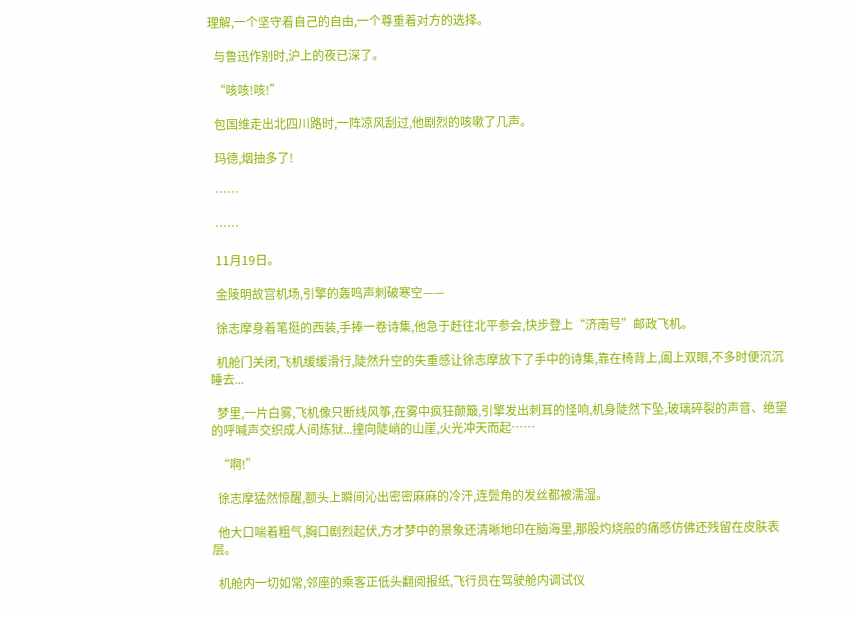理解,一个坚守着自己的自由,一个尊重着对方的选择。

  与鲁迅作别时,沪上的夜已深了。

  “咳咳!咳!”

  包国维走出北四川路时,一阵凉风刮过,他剧烈的咳嗽了几声。

  玛德,烟抽多了!

  ……

  ……

  11月19日。

  金陵明故宫机场,引擎的轰鸣声刺破寒空——

  徐志摩身着笔挺的西装,手捧一卷诗集,他急于赶往北平参会,快步登上“济南号”邮政飞机。

  机舱门关闭,飞机缓缓滑行,陡然升空的失重感让徐志摩放下了手中的诗集,靠在椅背上,阖上双眼,不多时便沉沉睡去...

  梦里,一片白雾,飞机像只断线风筝,在雾中疯狂颠簸,引擎发出刺耳的怪响,机身陡然下坠,玻璃碎裂的声音、绝望的呼喊声交织成人间炼狱...撞向陡峭的山崖,火光冲天而起……

  “啊!”

  徐志摩猛然惊醒,额头上瞬间沁出密密麻麻的冷汗,连鬓角的发丝都被濡湿。

  他大口喘着粗气,胸口剧烈起伏,方才梦中的景象还清晰地印在脑海里,那股灼烧般的痛感仿佛还残留在皮肤表层。

  机舱内一切如常,邻座的乘客正低头翻阅报纸,飞行员在驾驶舱内调试仪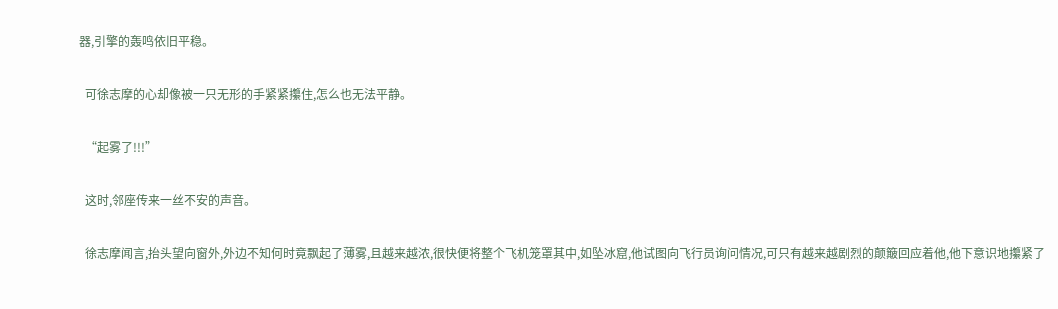器,引擎的轰鸣依旧平稳。

  可徐志摩的心却像被一只无形的手紧紧攥住,怎么也无法平静。

  “起雾了!!!”

  这时,邻座传来一丝不安的声音。

  徐志摩闻言,抬头望向窗外,外边不知何时竟飘起了薄雾,且越来越浓,很快便将整个飞机笼罩其中,如坠冰窟,他试图向飞行员询问情况,可只有越来越剧烈的颠簸回应着他,他下意识地攥紧了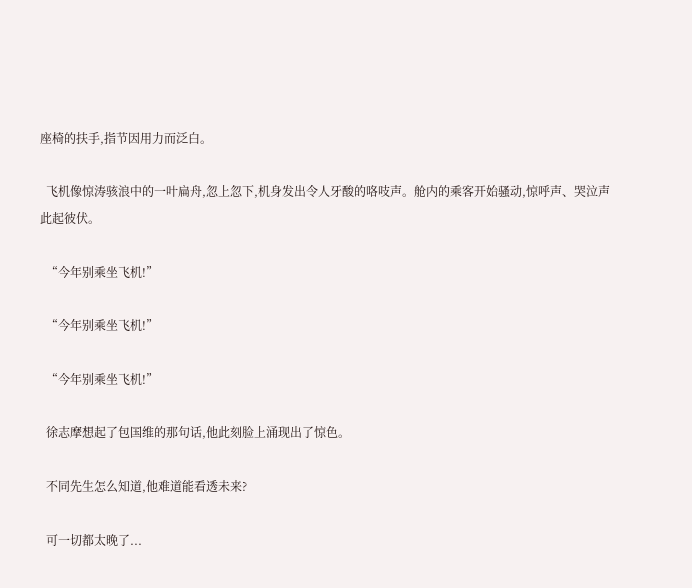座椅的扶手,指节因用力而泛白。

  飞机像惊涛骇浪中的一叶扁舟,忽上忽下,机身发出令人牙酸的咯吱声。舱内的乘客开始骚动,惊呼声、哭泣声此起彼伏。

  “今年别乘坐飞机!”

  “今年别乘坐飞机!”

  “今年别乘坐飞机!”

  徐志摩想起了包国维的那句话,他此刻脸上涌现出了惊色。

  不同先生怎么知道,他难道能看透未来?

  可一切都太晚了...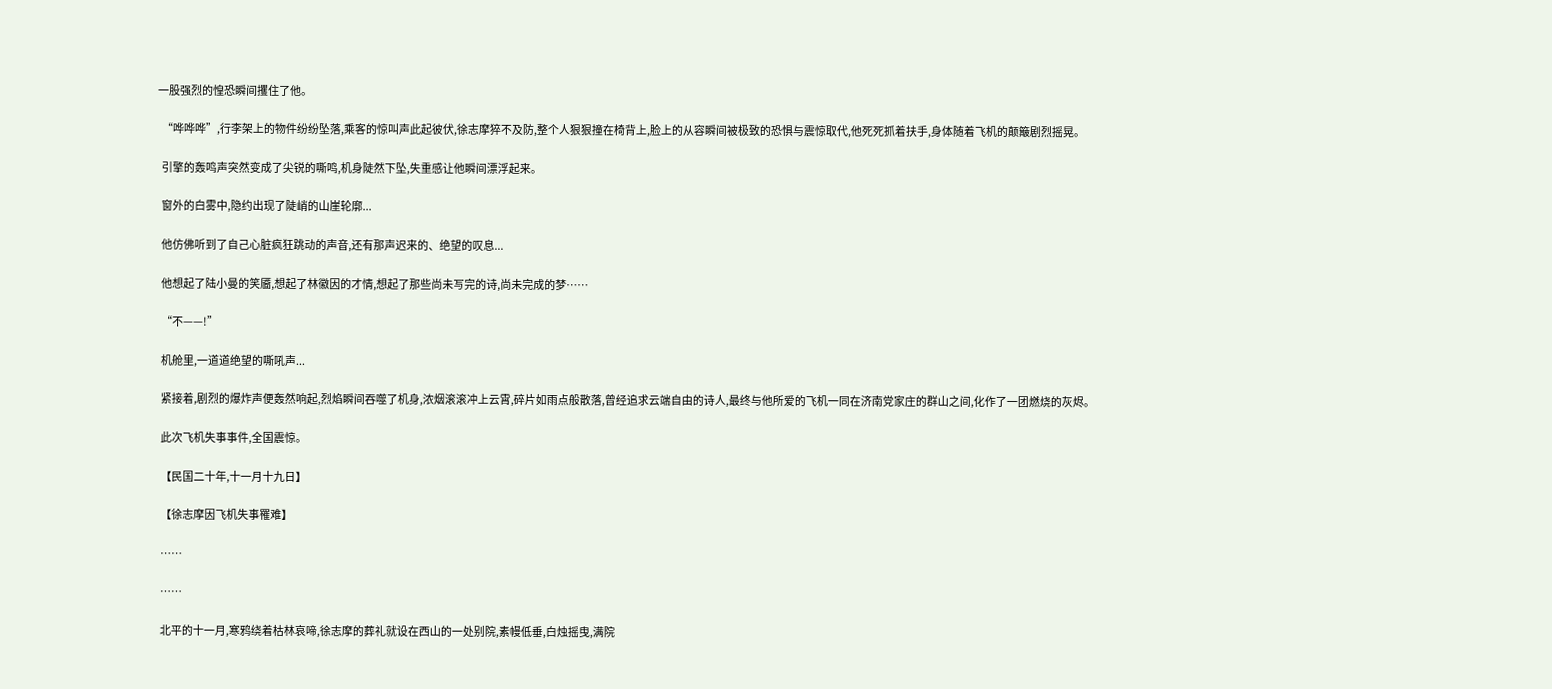一股强烈的惶恐瞬间攫住了他。

  “哗哗哗”,行李架上的物件纷纷坠落,乘客的惊叫声此起彼伏,徐志摩猝不及防,整个人狠狠撞在椅背上,脸上的从容瞬间被极致的恐惧与震惊取代,他死死抓着扶手,身体随着飞机的颠簸剧烈摇晃。

  引擎的轰鸣声突然变成了尖锐的嘶鸣,机身陡然下坠,失重感让他瞬间漂浮起来。

  窗外的白雾中,隐约出现了陡峭的山崖轮廓...

  他仿佛听到了自己心脏疯狂跳动的声音,还有那声迟来的、绝望的叹息...

  他想起了陆小曼的笑靥,想起了林徽因的才情,想起了那些尚未写完的诗,尚未完成的梦……

  “不——!”

  机舱里,一道道绝望的嘶吼声...

  紧接着,剧烈的爆炸声便轰然响起,烈焰瞬间吞噬了机身,浓烟滚滚冲上云霄,碎片如雨点般散落,曾经追求云端自由的诗人,最终与他所爱的飞机一同在济南党家庄的群山之间,化作了一团燃烧的灰烬。

  此次飞机失事事件,全国震惊。

  【民国二十年,十一月十九日】

  【徐志摩因飞机失事罹难】

  ……

  ……

  北平的十一月,寒鸦绕着枯林哀啼,徐志摩的葬礼就设在西山的一处别院,素幔低垂,白烛摇曳,满院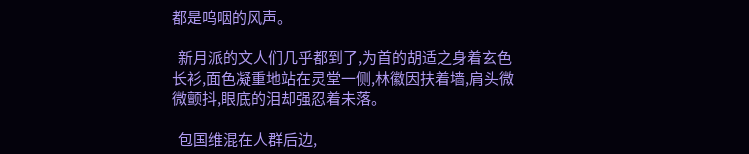都是呜咽的风声。

  新月派的文人们几乎都到了,为首的胡适之身着玄色长衫,面色凝重地站在灵堂一侧,林徽因扶着墙,肩头微微颤抖,眼底的泪却强忍着未落。

  包国维混在人群后边,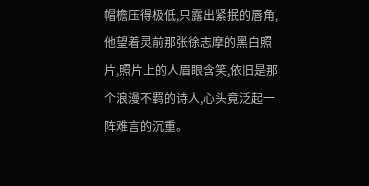帽檐压得极低,只露出紧抿的唇角,他望着灵前那张徐志摩的黑白照片,照片上的人眉眼含笑,依旧是那个浪漫不羁的诗人,心头竟泛起一阵难言的沉重。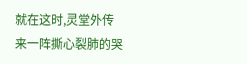就在这时,灵堂外传来一阵撕心裂肺的哭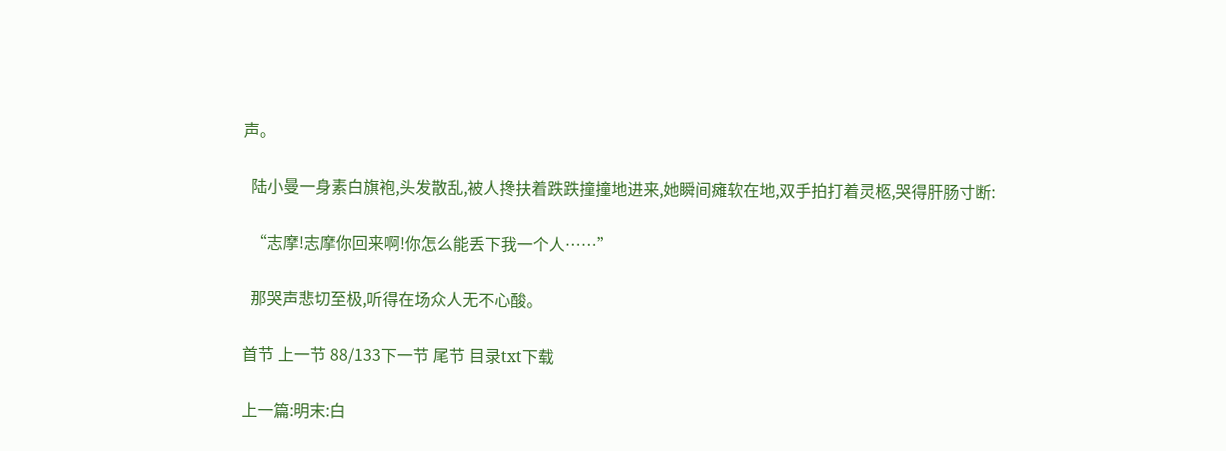声。

  陆小曼一身素白旗袍,头发散乱,被人搀扶着跌跌撞撞地进来,她瞬间瘫软在地,双手拍打着灵柩,哭得肝肠寸断:

  “志摩!志摩你回来啊!你怎么能丢下我一个人……”

  那哭声悲切至极,听得在场众人无不心酸。

首节 上一节 88/133下一节 尾节 目录txt下载

上一篇:明末:白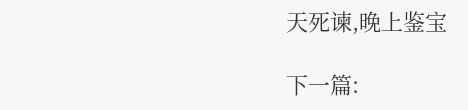天死谏,晚上鉴宝

下一篇: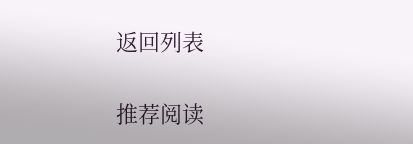返回列表

推荐阅读